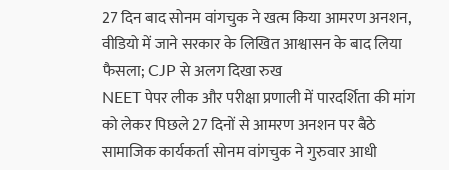27 दिन बाद सोनम वांगचुक ने खत्म किया आमरण अनशन, वीडियो में जाने सरकार के लिखित आश्वासन के बाद लिया फैसला; CJP से अलग दिखा रुख
NEET पेपर लीक और परीक्षा प्रणाली में पारदर्शिता की मांग को लेकर पिछले 27 दिनों से आमरण अनशन पर बैठे सामाजिक कार्यकर्ता सोनम वांगचुक ने गुरुवार आधी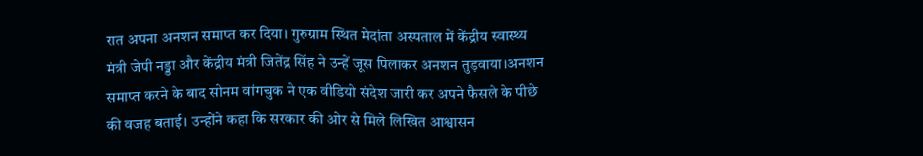रात अपना अनशन समाप्त कर दिया। गुरुग्राम स्थित मेदांता अस्पताल में केंद्रीय स्वास्थ्य मंत्री जेपी नड्डा और केंद्रीय मंत्री जितेंद्र सिंह ने उन्हें जूस पिलाकर अनशन तुड़वाया।अनशन समाप्त करने के बाद सोनम वांगचुक ने एक वीडियो संदेश जारी कर अपने फैसले के पीछे की वजह बताई। उन्होंने कहा कि सरकार की ओर से मिले लिखित आश्वासन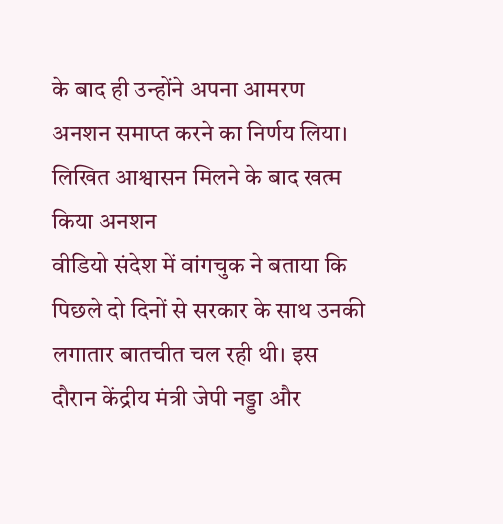के बाद ही उन्होंने अपना आमरण अनशन समाप्त करने का निर्णय लिया।
लिखित आश्वासन मिलने के बाद खत्म किया अनशन
वीडियो संदेश में वांगचुक ने बताया कि पिछले दो दिनों से सरकार के साथ उनकी लगातार बातचीत चल रही थी। इस दौरान केंद्रीय मंत्री जेपी नड्डा और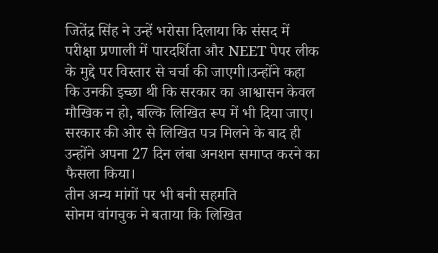जितेंद्र सिंह ने उन्हें भरोसा दिलाया कि संसद में परीक्षा प्रणाली में पारदर्शिता और NEET पेपर लीक के मुद्दे पर विस्तार से चर्चा की जाएगी।उन्होंने कहा कि उनकी इच्छा थी कि सरकार का आश्वासन केवल मौखिक न हो, बल्कि लिखित रूप में भी दिया जाए। सरकार की ओर से लिखित पत्र मिलने के बाद ही उन्होंने अपना 27 दिन लंबा अनशन समाप्त करने का फैसला किया।
तीन अन्य मांगों पर भी बनी सहमति
सोनम वांगचुक ने बताया कि लिखित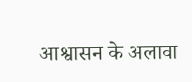आश्वासन के अलावा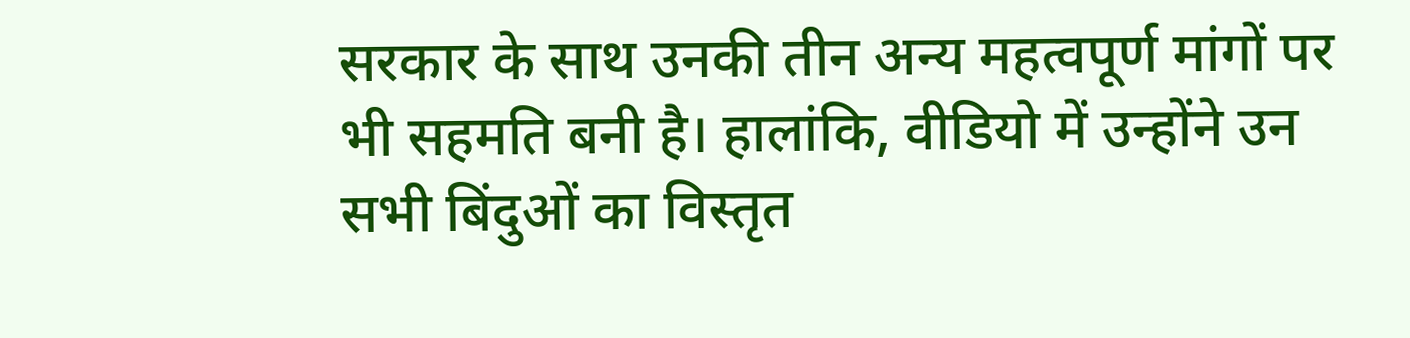सरकार के साथ उनकी तीन अन्य महत्वपूर्ण मांगों पर भी सहमति बनी है। हालांकि, वीडियो में उन्होंने उन सभी बिंदुओं का विस्तृत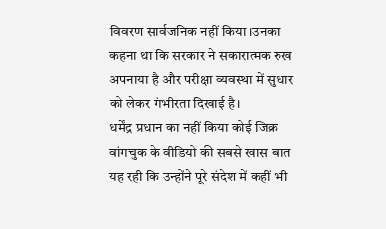विवरण सार्वजनिक नहीं किया।उनका कहना था कि सरकार ने सकारात्मक रुख अपनाया है और परीक्षा व्यवस्था में सुधार को लेकर गंभीरता दिखाई है।
धर्मेंद्र प्रधान का नहीं किया कोई जिक्र
वांगचुक के वीडियो की सबसे खास बात यह रही कि उन्होंने पूरे संदेश में कहीं भी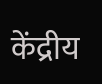केंद्रीय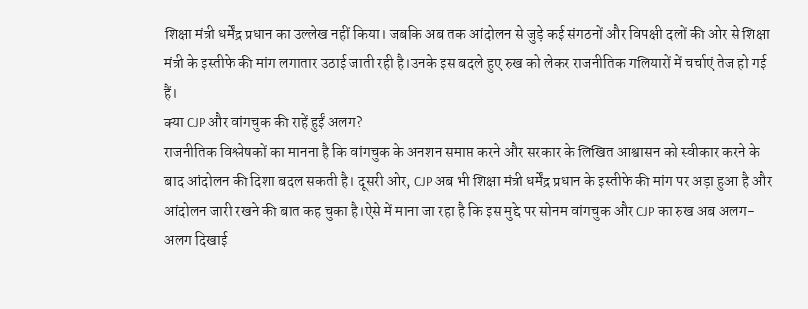शिक्षा मंत्री धर्मेंद्र प्रधान का उल्लेख नहीं किया। जबकि अब तक आंदोलन से जुड़े कई संगठनों और विपक्षी दलों की ओर से शिक्षा मंत्री के इस्तीफे की मांग लगातार उठाई जाती रही है।उनके इस बदले हुए रुख को लेकर राजनीतिक गलियारों में चर्चाएं तेज हो गई हैं।
क्या CJP और वांगचुक की राहें हुईं अलग?
राजनीतिक विश्लेषकों का मानना है कि वांगचुक के अनशन समाप्त करने और सरकार के लिखित आश्वासन को स्वीकार करने के बाद आंदोलन की दिशा बदल सकती है। दूसरी ओर, CJP अब भी शिक्षा मंत्री धर्मेंद्र प्रधान के इस्तीफे की मांग पर अड़ा हुआ है और आंदोलन जारी रखने की बात कह चुका है।ऐसे में माना जा रहा है कि इस मुद्दे पर सोनम वांगचुक और CJP का रुख अब अलग-अलग दिखाई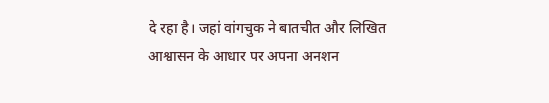दे रहा है। जहां वांगचुक ने बातचीत और लिखित आश्वासन के आधार पर अपना अनशन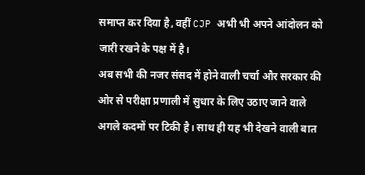समाप्त कर दिया है, वहीं CJP अभी भी अपने आंदोलन को जारी रखने के पक्ष में है।
अब सभी की नजर संसद में होने वाली चर्चा और सरकार की ओर से परीक्षा प्रणाली में सुधार के लिए उठाए जाने वाले अगले कदमों पर टिकी है। साथ ही यह भी देखने वाली बात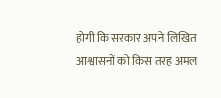होगी कि सरकार अपने लिखित आश्वासनों को किस तरह अमल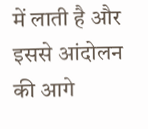में लाती है और इससे आंदोलन की आगे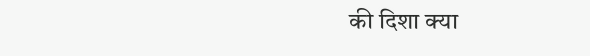की दिशा क्या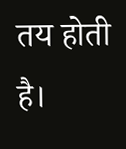तय होती है।